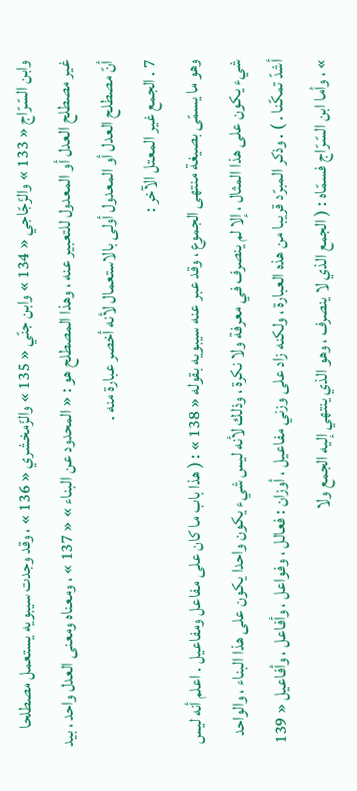وابن السّرّاج « 133 » والزّجّاجي « 134 » وابن جنّي « 135 » والزّمخشري « 136 » ، وقد وجدت سيبويه يستعمل مصطلحا غير مصطلح العدل أو المعدول للتعبير عنه ، وهذا المصطلح هو : « المحدود عن البناء » « 137 » ، ومعناه ومعنى العدل واحد ، بيد أنّ مصطلح العدل أو المعدول أولى بالاستعمال لأنه أخصر عبارة منه .
7 . الجمع غير المعتل الآخر :
وهو ما يسمّى بصيغة منتهى الجموع ، وقد عبر عنه سيبويه بقوله « 138 » : ( هذا باب ما كان على مفاعل ومفاعيل . اعلم أنه ليس شيء يكون على هذا المثال ، إلا لم ينصرف في معرفة ولا نكرة ، وذلك لأنه ليس شيء يكون واحدا يكون على هذا البناء ، والواحد أشدّ تمكّنا . ) . وذكر المبرّد قريبا من هذه العبارة ، ولكنه زاد على وزني مفاعيل ، أوزان : فعالل ، وفواعل ، وأفاعل ، وأفاعيل « 139 » ، وأما ابن السّرّاج فسمّاه : ( الجمع الذي لا ينصرف ، وهو الذي ينتهي إليه الجمع ولا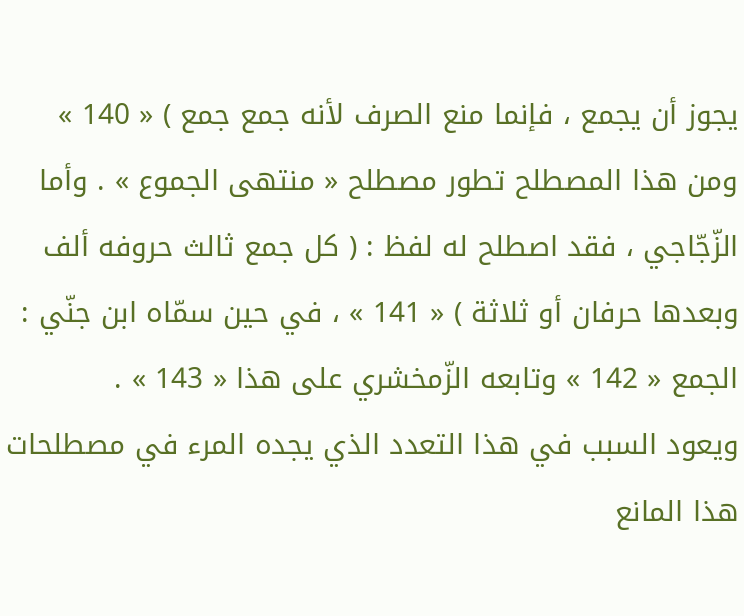يجوز أن يجمع ، فإنما منع الصرف لأنه جمع جمع ) « 140 » ومن هذا المصطلح تطور مصطلح « منتهى الجموع » . وأما الزّجّاجي ، فقد اصطلح له لفظ : ( كل جمع ثالث حروفه ألف وبعدها حرفان أو ثلاثة ) « 141 » ، في حين سمّاه ابن جنّي : الجمع « 142 » وتابعه الزّمخشري على هذا « 143 » .
ويعود السبب في هذا التعدد الذي يجده المرء في مصطلحات هذا المانع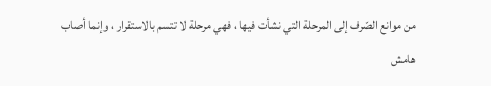من موانع الصّرف إلى المرحلة التي نشأت فيها ، فهي مرحلة لا تتسم بالاستقرار ، وإنما أصاب
هامش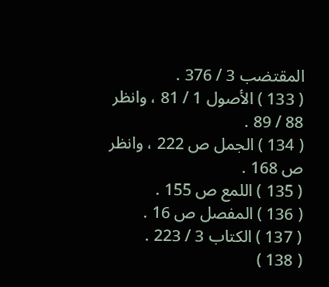المقتضب 3 / 376 .
( 133 ) الأصول 1 / 81 ، وانظر 88 / 89 .
( 134 ) الجمل ص 222 ، وانظر ص 168 .
( 135 ) اللمع ص 155 .
( 136 ) المفصل ص 16 .
( 137 ) الكتاب 3 / 223 .
( 138 )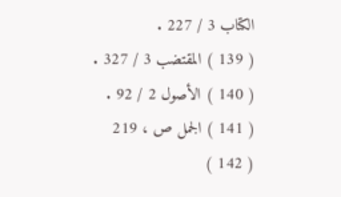الكتاب 3 / 227 .
( 139 ) المقتضب 3 / 327 .
( 140 ) الأصول 2 / 92 .
( 141 ) الجمل ص ، 219
( 142 )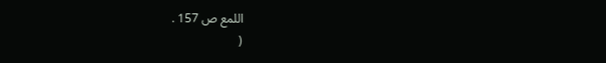اللمع ص 157 .
(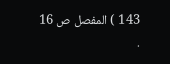143 ) المفصل ص 16 .